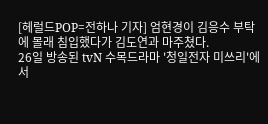[헤럴드POP=전하나 기자] 엄현경이 김응수 부탁에 몰래 침입했다가 김도연과 마주쳤다.
26일 방송된 tvN 수목드라마 '청일전자 미쓰리'에서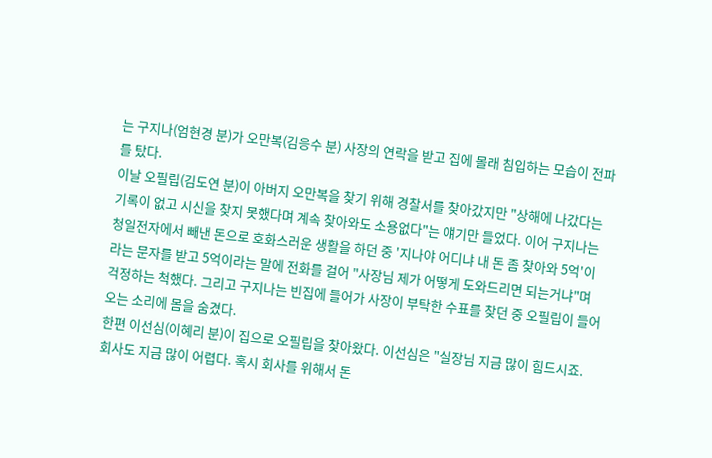는 구지나(엄현경 분)가 오만복(김응수 분) 사장의 연락을 받고 집에 몰래 침입하는 모습이 전파를 탔다.
이날 오필립(김도연 분)이 아버지 오만복을 찾기 위해 경찰서를 찾아갔지만 "상해에 나갔다는 기록이 없고 시신을 찾지 못했다며 계속 찾아와도 소용없다"는 얘기만 들었다. 이어 구지나는 청일전자에서 빼낸 돈으로 호화스러운 생활을 하던 중 '지나야 어디냐 내 돈 좀 찾아와 5억'이라는 문자를 받고 5억이라는 말에 전화를 걸어 "사장님 제가 어떻게 도와드리면 되는거냐"며 걱정하는 척했다. 그리고 구지나는 빈집에 들어가 사장이 부탁한 수표를 찾던 중 오필립이 들어오는 소리에 몸을 숨겼다.
한편 이선심(이혜리 분)이 집으로 오필립을 찾아왔다. 이선심은 "실장님 지금 많이 힘드시죠. 회사도 지금 많이 어렵다. 혹시 회사를 위해서 돈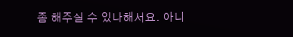좀 해주실 수 있나해서요. 아니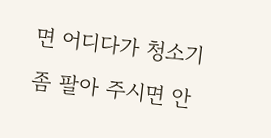면 어디다가 청소기 좀 팔아 주시면 안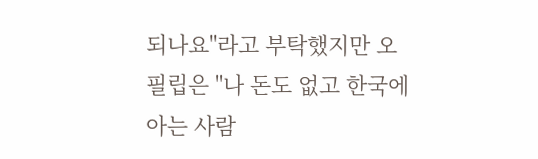되나요"라고 부탁했지만 오필립은 "나 돈도 없고 한국에 아는 사람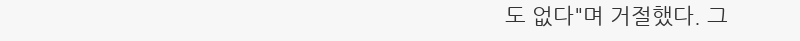도 없다"며 거절했다. 그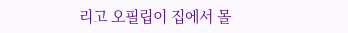리고 오필립이 집에서 몰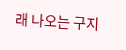래 나오는 구지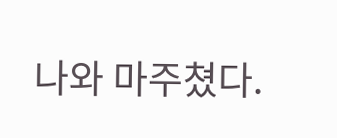나와 마주쳤다.